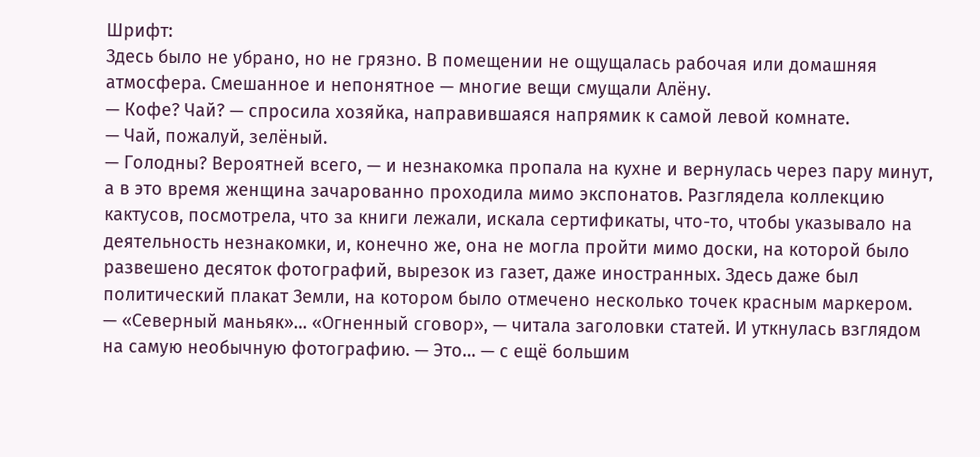Шрифт:
Здесь было не убрано, но не грязно. В помещении не ощущалась рабочая или домашняя атмосфера. Смешанное и непонятное — многие вещи смущали Алёну.
— Кофе? Чай? — спросила хозяйка, направившаяся напрямик к самой левой комнате.
— Чай, пожалуй, зелёный.
— Голодны? Вероятней всего, — и незнакомка пропала на кухне и вернулась через пару минут, а в это время женщина зачарованно проходила мимо экспонатов. Разглядела коллекцию кактусов, посмотрела, что за книги лежали, искала сертификаты, что-то, чтобы указывало на деятельность незнакомки, и, конечно же, она не могла пройти мимо доски, на которой было развешено десяток фотографий, вырезок из газет, даже иностранных. Здесь даже был политический плакат Земли, на котором было отмечено несколько точек красным маркером.
— «Северный маньяк»… «Огненный сговор», — читала заголовки статей. И уткнулась взглядом на самую необычную фотографию. — Это… — с ещё большим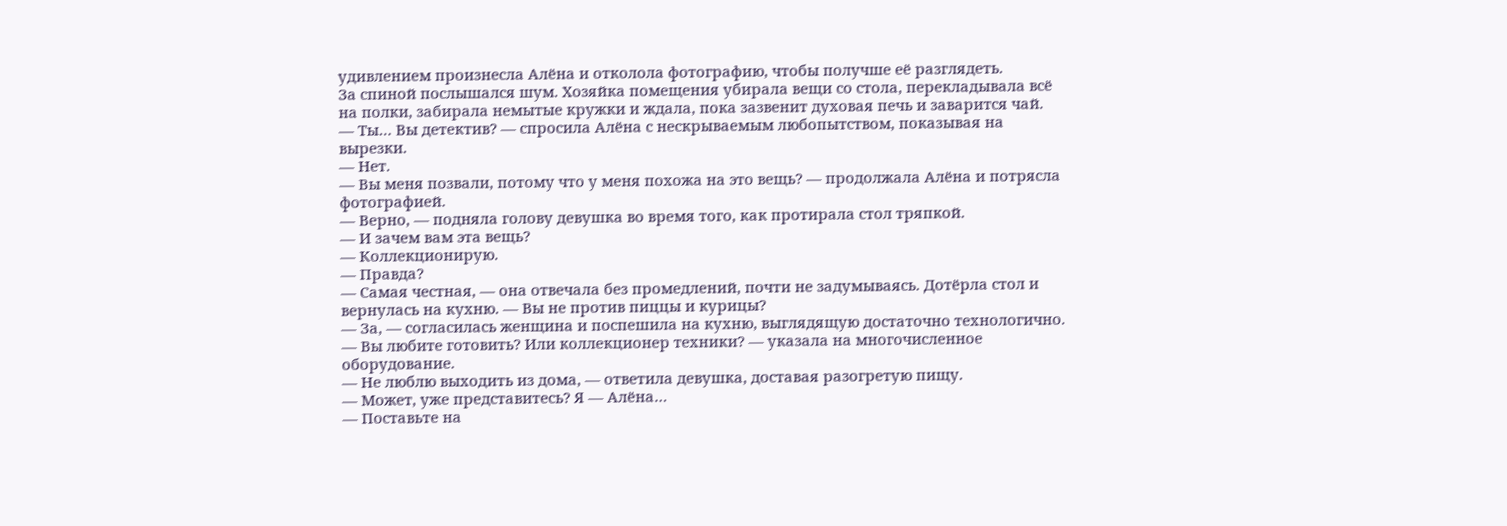удивлением произнесла Алёна и отколола фотографию, чтобы получше её разглядеть.
За спиной послышался шум. Хозяйка помещения убирала вещи со стола, перекладывала всё на полки, забирала немытые кружки и ждала, пока зазвенит духовая печь и заварится чай.
— Ты… Вы детектив? — спросила Алёна с нескрываемым любопытством, показывая на вырезки.
— Нет.
— Вы меня позвали, потому что у меня похожа на это вещь? — продолжала Алёна и потрясла фотографией.
— Верно, — подняла голову девушка во время того, как протирала стол тряпкой.
— И зачем вам эта вещь?
— Коллекционирую.
— Правда?
— Самая честная, — она отвечала без промедлений, почти не задумываясь. Дотёрла стол и вернулась на кухню. — Вы не против пиццы и курицы?
— За, — согласилась женщина и поспешила на кухню, выглядящую достаточно технологично. — Вы любите готовить? Или коллекционер техники? — указала на многочисленное оборудование.
— Не люблю выходить из дома, — ответила девушка, доставая разогретую пищу.
— Может, уже представитесь? Я — Алёна…
— Поставьте на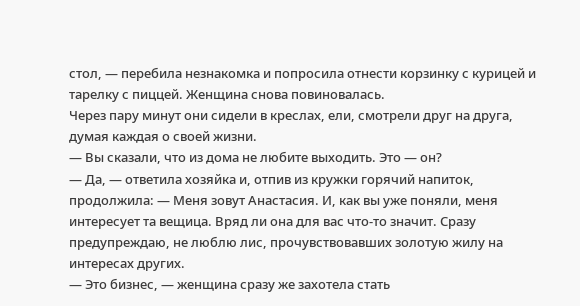стол, — перебила незнакомка и попросила отнести корзинку с курицей и тарелку с пиццей. Женщина снова повиновалась.
Через пару минут они сидели в креслах, ели, смотрели друг на друга, думая каждая о своей жизни.
— Вы сказали, что из дома не любите выходить. Это — он?
— Да, — ответила хозяйка и, отпив из кружки горячий напиток, продолжила: — Меня зовут Анастасия. И, как вы уже поняли, меня интересует та вещица. Вряд ли она для вас что-то значит. Сразу предупреждаю, не люблю лис, прочувствовавших золотую жилу на интересах других.
— Это бизнес, — женщина сразу же захотела стать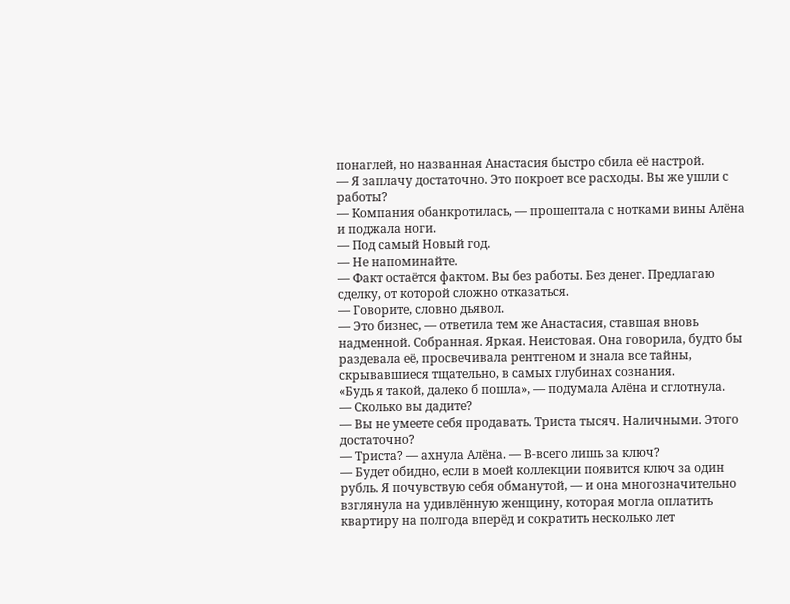понаглей, но названная Анастасия быстро сбила её настрой.
— Я заплачу достаточно. Это покроет все расходы. Вы же ушли с работы?
— Компания обанкротилась, — прошептала с нотками вины Алёна и поджала ноги.
— Под самый Новый год.
— Не напоминайте.
— Факт остаётся фактом. Вы без работы. Без денег. Предлагаю сделку, от которой сложно отказаться.
— Говорите, словно дьявол.
— Это бизнес, — ответила тем же Анастасия, ставшая вновь надменной. Собранная. Яркая. Неистовая. Она говорила, будто бы раздевала её, просвечивала рентгеном и знала все тайны, скрывавшиеся тщательно, в самых глубинах сознания.
«Будь я такой, далеко б пошла», — подумала Алёна и сглотнула.
— Сколько вы дадите?
— Вы не умеете себя продавать. Триста тысяч. Наличными. Этого достаточно?
— Триста? — ахнула Алёна. — В-всего лишь за ключ?
— Будет обидно, если в моей коллекции появится ключ за один рубль. Я почувствую себя обманутой, — и она многозначительно взглянула на удивлённую женщину, которая могла оплатить квартиру на полгода вперёд и сократить несколько лет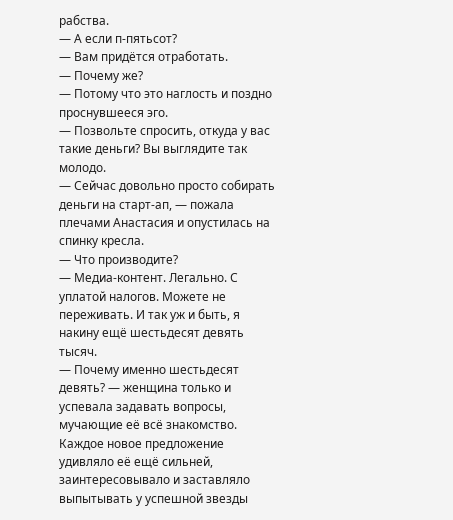рабства.
— А если п-пятьсот?
— Вам придётся отработать.
— Почему же?
— Потому что это наглость и поздно проснувшееся эго.
— Позвольте спросить, откуда у вас такие деньги? Вы выглядите так молодо.
— Сейчас довольно просто собирать деньги на старт-ап, — пожала плечами Анастасия и опустилась на спинку кресла.
— Что производите?
— Медиа-контент. Легально. С уплатой налогов. Можете не переживать. И так уж и быть, я накину ещё шестьдесят девять тысяч.
— Почему именно шестьдесят девять? — женщина только и успевала задавать вопросы, мучающие её всё знакомство. Каждое новое предложение удивляло её ещё сильней, заинтересовывало и заставляло выпытывать у успешной звезды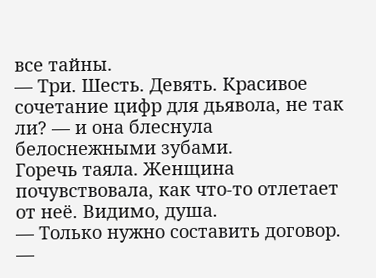все тайны.
— Три. Шесть. Девять. Красивое сочетание цифр для дьявола, не так ли? — и она блеснула белоснежными зубами.
Горечь таяла. Женщина почувствовала, как что-то отлетает от неё. Видимо, душа.
— Только нужно составить договор.
—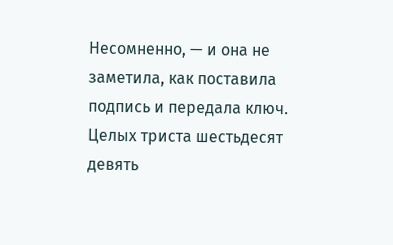Несомненно, — и она не заметила, как поставила подпись и передала ключ. Целых триста шестьдесят девять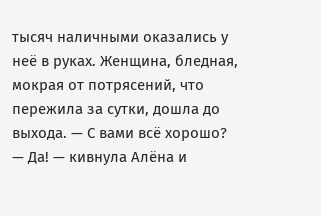тысяч наличными оказались у неё в руках. Женщина, бледная, мокрая от потрясений, что пережила за сутки, дошла до выхода. — С вами всё хорошо?
— Да! — кивнула Алёна и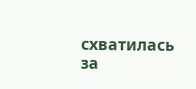схватилась за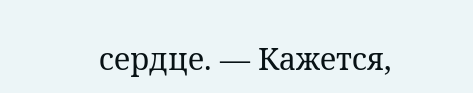сердце. — Кажется,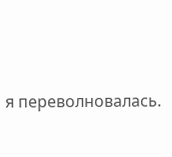я переволновалась.